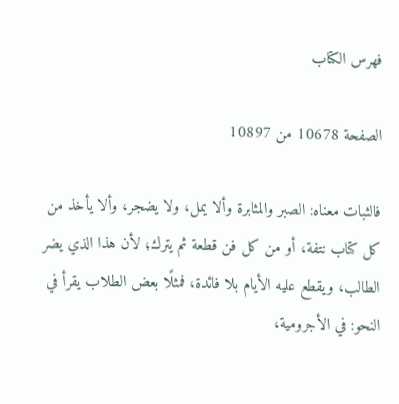فهرس الكتاب

الصفحة 10678 من 10897

فالثبات معناه: الصبر والمثابرة وألا يمل، ولا يضجر، وألا يأخذ من كل كتاب نتفة، أو من كل فن قطعة ثم يترك؛ لأن هذا الذي يضر الطالب، ويقطع عليه الأيام بلا فائدة، فمثلًا بعض الطلاب يقرأ في النحو: في الأجرومية،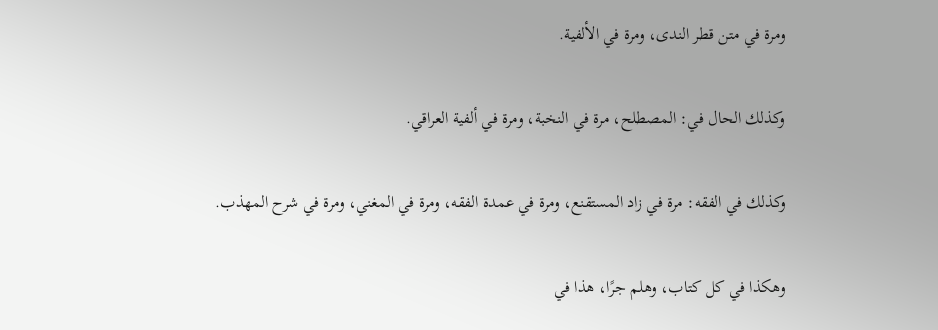ومرة في متن قطر الندى، ومرة في الألفية.

وكذلك الحال في: المصطلح، مرة في النخبة، ومرة في ألفية العراقي.

وكذلك في الفقه: مرة في زاد المستقنع، ومرة في عمدة الفقه، ومرة في المغني، ومرة في شرح المهذب.

وهكذا في كل كتاب، وهلم جرًا، هذا في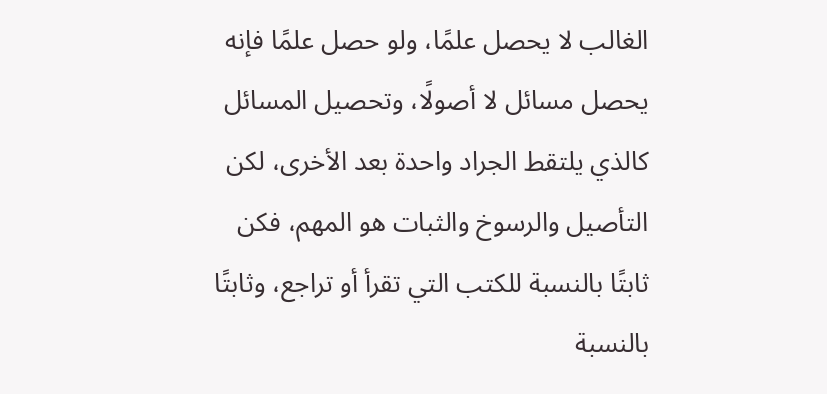الغالب لا يحصل علمًا، ولو حصل علمًا فإنه يحصل مسائل لا أصولًا، وتحصيل المسائل كالذي يلتقط الجراد واحدة بعد الأخرى، لكن التأصيل والرسوخ والثبات هو المهم، فكن ثابتًا بالنسبة للكتب التي تقرأ أو تراجع، وثابتًا بالنسبة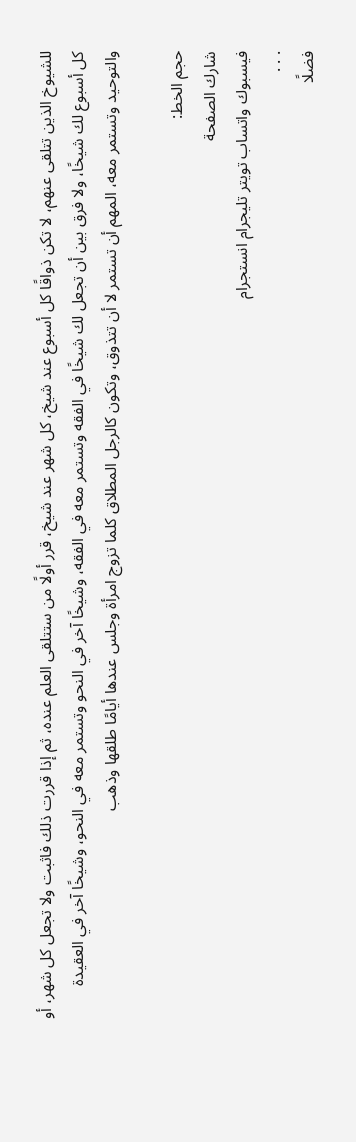للشيوخ الذين تتلقى عنهم، لا تكن ذواقًا كل أسبوع عند شيخ، كل شهر عند شيخ، قرر أولًا من ستتلقى العلم عنده، ثم إذا قررت ذلك فاثبت ولا تجعل كل شهر، أو كل أسبوع لك شيخًا، ولا فرق بين أن تجعل لك شيخًا في الفقه وتستمر معه في الفقه، وشيخًا آخر في النحو وتستمر معه في النحو، وشيخًا آخر في العقيدة والتوحيد وتستمر معه، المهم أن تستمر لا أن تتذوق، وتكون كالرجل المطلاق كلما تزوج امرأة وجلس عندها أيامًا طلقها وذهب

حجم الخط:
شارك الصفحة
فيسبوك واتساب تويتر تليجرام انستجرام
. . .
فضلًا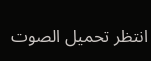انتظر تحميل الصوت